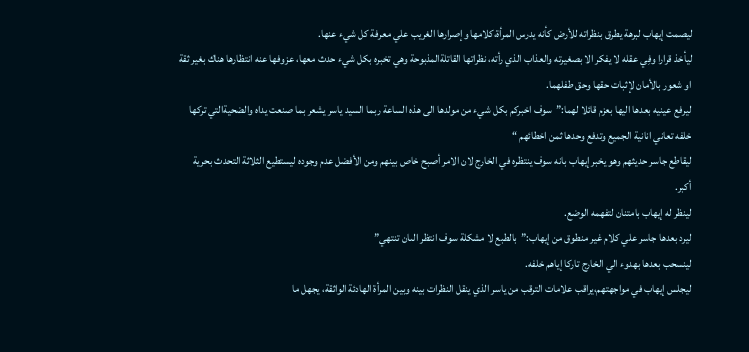ليصمت إيهاب لبرهة يطرق بنظراته للأرض كأنه يدرس المرأة،كلامها وإصرارها الغريب علي معرفة كل شيء عنها.
ليأخذ قرارا وفِي عقله لا يفكر الا بصغيرته والعذاب الذي رأته، نظراتها القاتلةالمذبوحة وهي تخبره بكل شيء حدث معها، عزوفها عنه انتظارها هناك بغير ثقة او شعور بالأمان لإثبات حقها وحق طفلهما.
ليرفع عينيه بعدها اليها بعزم قائلا لهما:”سوف اخبركم بكل شيء من مولدها الى هذه الساعة ربما السيد ياسر يشعر بما صنعت يداه والضحيةالتي تركها خلفه تعاني انانية الجميع وتدفع وحدها ثمن اخطائهم “
ليقاطع جاسر حديثهم وهو يخبر إيهاب بانه سوف ينتظره في الخارج لان الامر أصبح خاص بينهم ومن الأفضل عدم وجوده ليستطيع الثلاثة التحدث بحرية أكبر.
لينظر له إيهاب بامتنان لتفهمه الوضع.
ليرد بعدها جاسر علي كلام غير منطوق من إيهاب:”بالطبع لا مشكلة سوف انتظر الىان تنتهي”
لينسحب بعدها بهدوء الي الخارج تاركا إياهم خلفه.
ليجلس إيهاب في مواجهتهم،يراقب علامات الترقب من ياسر الذي ينقل النظرات بينه وبين المرأة الهادئة الواثقة، يجهل ما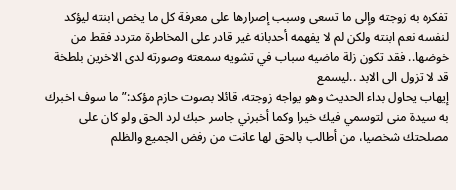تفكره به زوجته وإلى ما تسعى وسبب إصرارها على معرفة كل ما يخص ابنته ليؤكد لنفسه نعم ابنته ولكن لم لا يفهمه أحدبانه غير قادر على المخاطرة متردد فقط من خوضها.. فقد تكون زلة ماضيه سباب في تشويه سمعته وصورته لدى الاخرين بلطخة قد لا تزول الى الابد ..ليسمع
إيهاب يحاول بداء الحديث وهو يواجه زوجته، قائلا بصوت حازم مؤكد:”ما سوف اخبرك به سيدة منى لتوسمي فيك خيرا وكما أخبرني جاسر حبك لرد الحق ولو كان على مصلحتك شخصيا، من أطالب بالحق لها عانت من رفض الجميع والظلم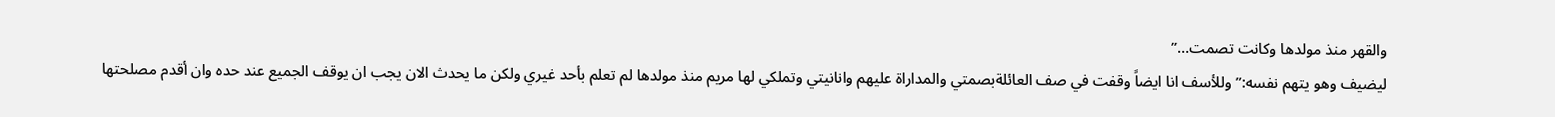والقهر منذ مولدها وكانت تصمت…”
ليضيف وهو يتهم نفسه:” وللأسف انا ايضاً وقفت في صف العائلةبصمتي والمداراة عليهم وانانيتي وتملكي لها مريم منذ مولدها لم تعلم بأحد غيري ولكن ما يحدث الان يجب ان يوقف الجميع عند حده وان أقدم مصلحتها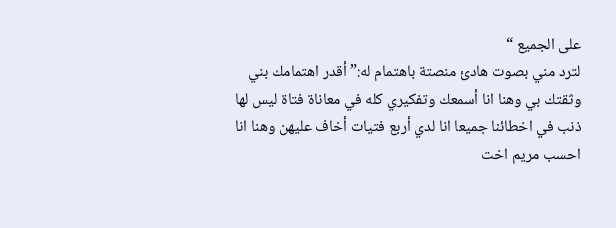على الجميع “
لترد مني بصوت هادئ منصتة باهتمام له:”أقدر اهتمامك بني وثقتك بي وهنا انا أسمعك وتفكيري كله في معاناة فتاة ليس لها ذنب في اخطائنا جميعا انا لدي أربع فتيات أخاف عليهن وهنا انا احسب مريم اخت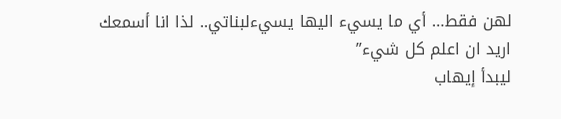لهن فقط… أي ما يسيء اليها يسيءلبناتي.. لذا انا أسمعك اريد ان اعلم كل شيء”
ليبدأ إيهاب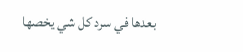بعدها في سرد كل شي يخصها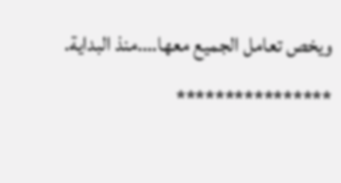ويخص تعامل الجميع معها….منذ البداية.
****************